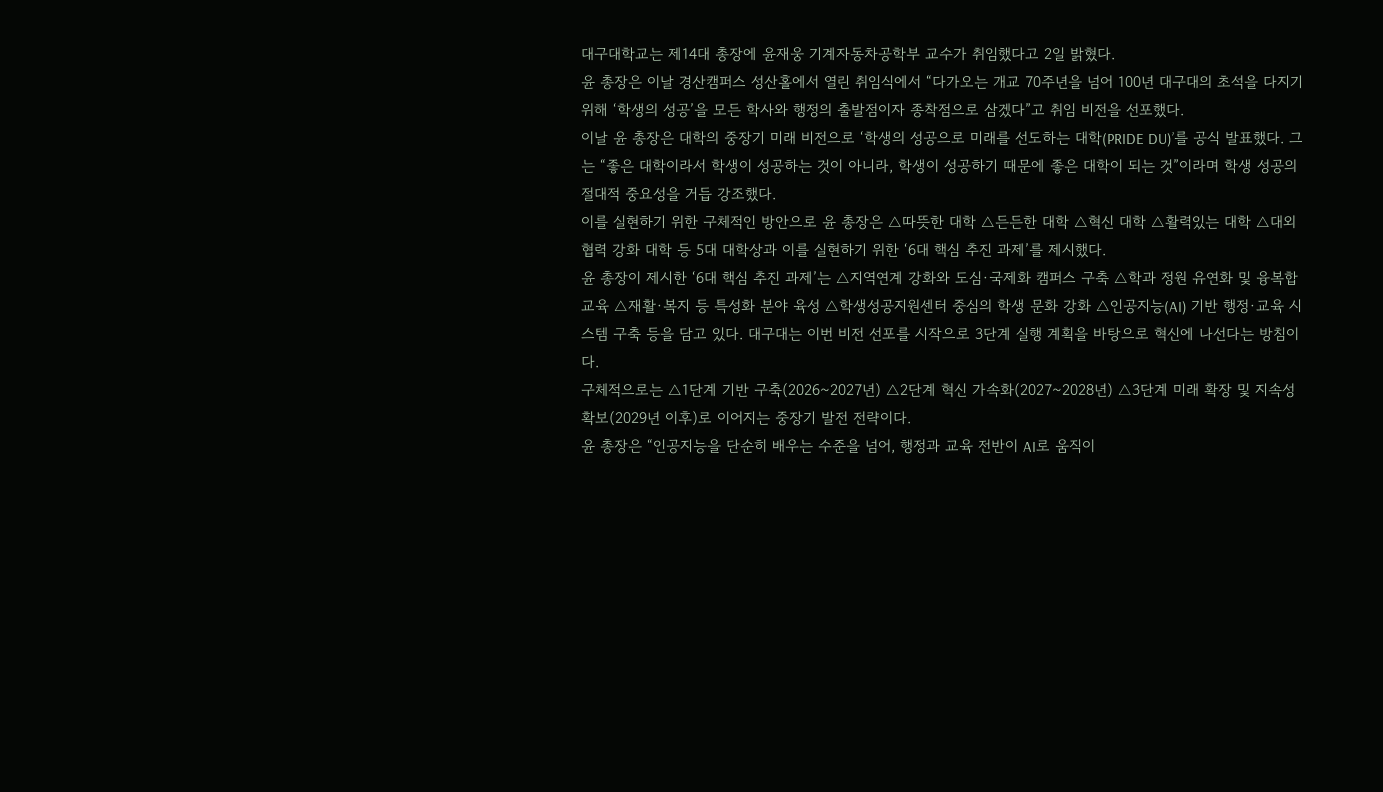대구대학교는 제14대 총장에 윤재웅 기계자동차공학부 교수가 취임했다고 2일 밝혔다.
윤 총장은 이날 경산캠퍼스 성산홀에서 열린 취임식에서 “다가오는 개교 70주년을 넘어 100년 대구대의 초석을 다지기 위해 ‘학생의 성공’을 모든 학사와 행정의 출발점이자 종착점으로 삼겠다”고 취임 비전을 선포했다.
이날 윤 총장은 대학의 중장기 미래 비전으로 ‘학생의 성공으로 미래를 선도하는 대학(PRIDE DU)’를 공식 발표했다. 그는 “좋은 대학이라서 학생이 성공하는 것이 아니라, 학생이 성공하기 때문에 좋은 대학이 되는 것”이라며 학생 성공의 절대적 중요성을 거듭 강조했다.
이를 실현하기 위한 구체적인 방안으로 윤 총장은 △따뜻한 대학 △든든한 대학 △혁신 대학 △활력있는 대학 △대외협력 강화 대학 등 5대 대학상과 이를 실현하기 위한 ‘6대 핵심 추진 과제’를 제시했다.
윤 총장이 제시한 ‘6대 핵심 추진 과제’는 △지역연계 강화와 도심∙국제화 캠퍼스 구축 △학과 정원 유연화 및 융복합 교육 △재활∙복지 등 특성화 분야 육성 △학생성공지원센터 중심의 학생 문화 강화 △인공지능(AI) 기반 행정∙교육 시스템 구축 등을 담고 있다. 대구대는 이번 비전 선포를 시작으로 3단계 실행 계획을 바탕으로 혁신에 나선다는 방침이다.
구체적으로는 △1단계 기반 구축(2026~2027년) △2단계 혁신 가속화(2027~2028년) △3단계 미래 확장 및 지속성 확보(2029년 이후)로 이어지는 중장기 발전 전략이다.
윤 총장은 “인공지능을 단순히 배우는 수준을 넘어, 행정과 교육 전반이 AI로 움직이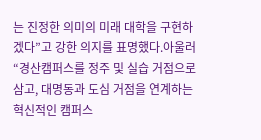는 진정한 의미의 미래 대학을 구현하겠다”고 강한 의지를 표명했다.아울러 “경산캠퍼스를 정주 및 실습 거점으로 삼고, 대명동과 도심 거점을 연계하는 혁신적인 캠퍼스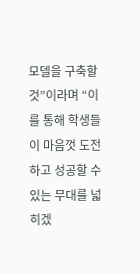모델을 구축할 것”이라며 “이를 통해 학생들이 마음껏 도전하고 성공할 수 있는 무대를 넓히겠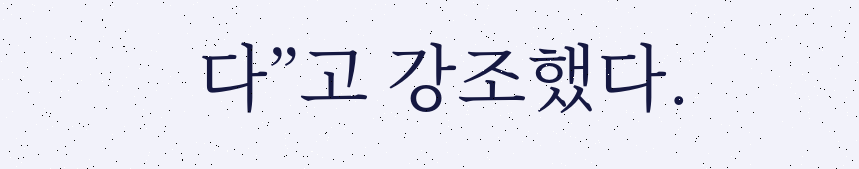다”고 강조했다.